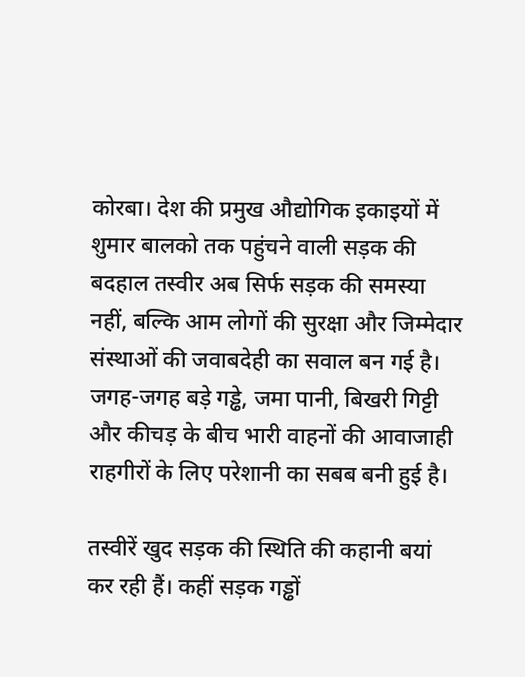कोरबा। देश की प्रमुख औद्योगिक इकाइयों में शुमार बालको तक पहुंचने वाली सड़क की बदहाल तस्वीर अब सिर्फ सड़क की समस्या नहीं, बल्कि आम लोगों की सुरक्षा और जिम्मेदार संस्थाओं की जवाबदेही का सवाल बन गई है। जगह-जगह बड़े गड्ढे, जमा पानी, बिखरी गिट्टी और कीचड़ के बीच भारी वाहनों की आवाजाही राहगीरों के लिए परेशानी का सबब बनी हुई है।

तस्वीरें खुद सड़क की स्थिति की कहानी बयां कर रही हैं। कहीं सड़क गड्ढों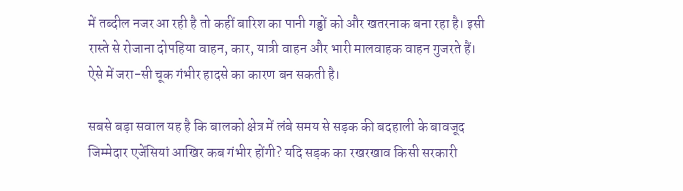में तब्दील नजर आ रही है तो कहीं बारिश का पानी गड्ढों को और खतरनाक बना रहा है। इसी रास्ते से रोजाना दोपहिया वाहन, कार, यात्री वाहन और भारी मालवाहक वाहन गुजरते हैं। ऐसे में जरा-सी चूक गंभीर हादसे का कारण बन सकती है।

सबसे बड़ा सवाल यह है कि बालको क्षेत्र में लंबे समय से सड़क की बदहाली के बावजूद जिम्मेदार एजेंसियां आखिर कब गंभीर होंगी? यदि सड़क का रखरखाव किसी सरकारी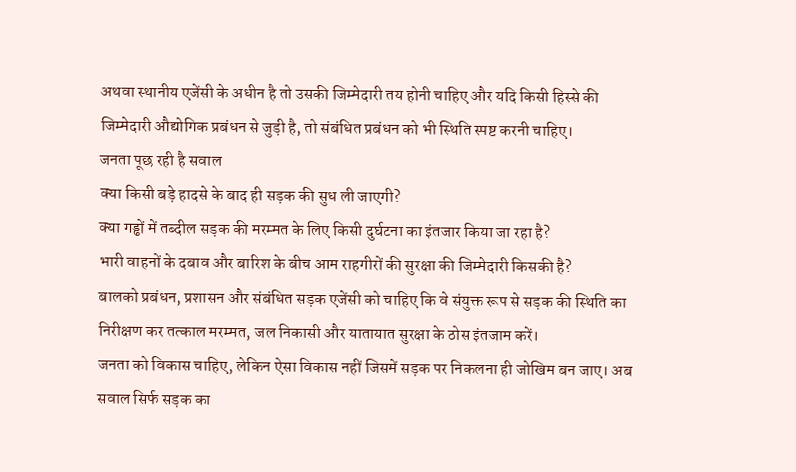अथवा स्थानीय एजेंसी के अधीन है तो उसकी जिम्मेदारी तय होनी चाहिए और यदि किसी हिस्से की जिम्मेदारी औद्योगिक प्रबंधन से जुड़ी है, तो संबंधित प्रबंधन को भी स्थिति स्पष्ट करनी चाहिए।
जनता पूछ रही है सवाल
क्या किसी बड़े हादसे के बाद ही सड़क की सुध ली जाएगी?
क्या गड्ढों में तब्दील सड़क की मरम्मत के लिए किसी दुर्घटना का इंतजार किया जा रहा है?
भारी वाहनों के दबाव और बारिश के बीच आम राहगीरों की सुरक्षा की जिम्मेदारी किसकी है?
बालको प्रबंधन, प्रशासन और संबंधित सड़क एजेंसी को चाहिए कि वे संयुक्त रूप से सड़क की स्थिति का निरीक्षण कर तत्काल मरम्मत, जल निकासी और यातायात सुरक्षा के ठोस इंतजाम करें।
जनता को विकास चाहिए, लेकिन ऐसा विकास नहीं जिसमें सड़क पर निकलना ही जोखिम बन जाए। अब सवाल सिर्फ सड़क का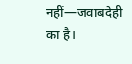नहीं—जवाबदेही का है।